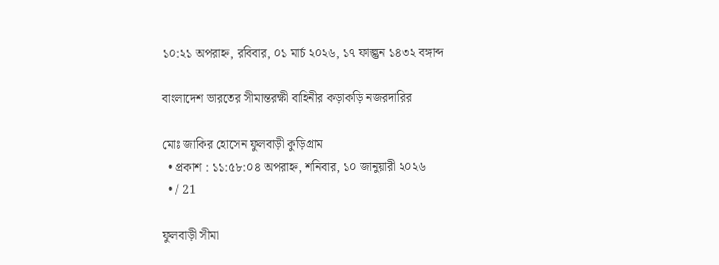১০:২১ অপরাহ্ন, রবিবার, ০১ মার্চ ২০২৬, ১৭ ফাল্গুন ১৪৩২ বঙ্গাব্দ

বাংলাদেশ ভারতের সীমান্তরক্ষী বাহিনীর কড়াকড়ি নজরদারির

মোঃ জাকির হোসেন ফুলবাড়ী কুড়িগ্রাম
  • প্রকাশ : ১১:৫৮:০৪ অপরাহ্ন, শনিবার, ১০ জানুয়ারী ২০২৬
  • / 21

ফুলবাড়ী সীমা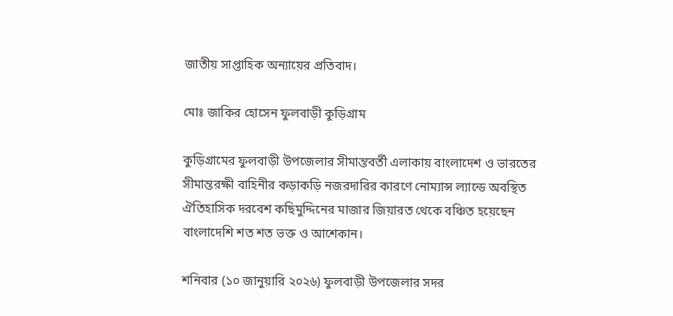জাতীয় সাপ্তাহিক অন্যায়ের প্রতিবাদ।

মোঃ জাকির হোসেন ফুলবাড়ী কুড়িগ্রাম

কুড়িগ্রামের ফুলবাড়ী উপজেলার সীমান্তবর্তী এলাকায় বাংলাদেশ ও ভারতের সীমান্তরক্ষী বাহিনীর কড়াকড়ি নজরদারির কারণে নোম্যান্স ল্যান্ডে অবস্থিত ঐতিহাসিক দরবেশ কছিমুদ্দিনের মাজার জিয়ারত থেকে বঞ্চিত হয়েছেন বাংলাদেশি শত শত ভক্ত ও আশেকান।

শনিবার (১০ জানুয়ারি ২০২৬) ফুলবাড়ী উপজেলার সদর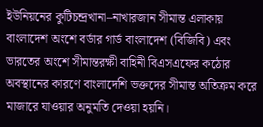ইউনিয়নের কুটিচন্দ্রখানা–নাখারজান সীমান্ত এলাকায় বাংলাদেশ অংশে বর্ডার গার্ড বাংলাদেশ (বিজিবি) এবং ভারতের অংশে সীমান্তরক্ষী বাহিনী বিএসএফের কঠোর অবস্থানের কারণে বাংলাদেশি ভক্তদের সীমান্ত অতিক্রম করে মাজারে যাওয়ার অনুমতি দেওয়া হয়নি।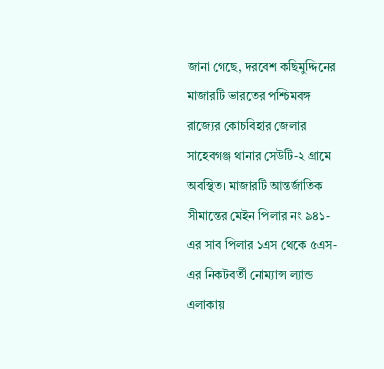জানা গেছে, দরবেশ কছিমুদ্দিনের মাজারটি ভারতের পশ্চিমবঙ্গ রাজ্যের কোচবিহার জেলার সাহেবগঞ্জ থানার সেউটি-২ গ্রামে অবস্থিত। মাজারটি আন্তর্জাতিক সীমান্তের মেইন পিলার নং ৯৪১-এর সাব পিলার ১এস থেকে ৫এস-এর নিকটবর্তী নোম্যান্স ল্যান্ড এলাকায়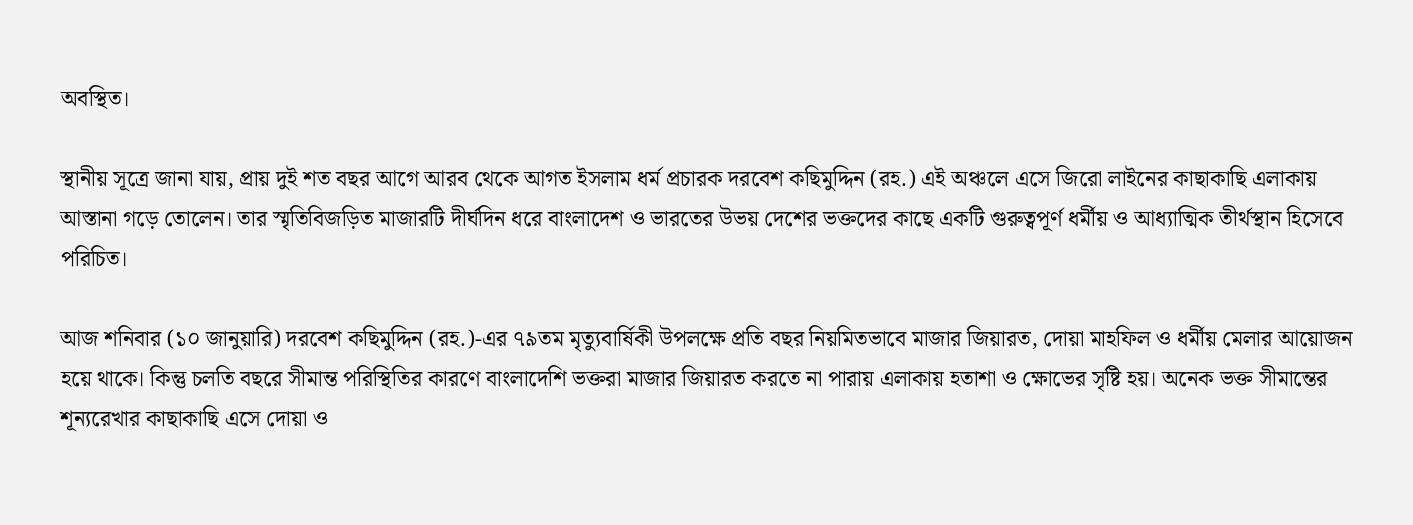অবস্থিত।

স্থানীয় সূত্রে জানা যায়, প্রায় দুই শত বছর আগে আরব থেকে আগত ইসলাম ধর্ম প্রচারক দরবেশ কছিমুদ্দিন (রহ.) এই অঞ্চলে এসে জিরো লাইনের কাছাকাছি এলাকায় আস্তানা গড়ে তোলেন। তার স্মৃতিবিজড়িত মাজারটি দীর্ঘদিন ধরে বাংলাদেশ ও ভারতের উভয় দেশের ভক্তদের কাছে একটি গুরুত্বপূর্ণ ধর্মীয় ও আধ্যাত্মিক তীর্থস্থান হিসেবে পরিচিত।

আজ শনিবার (১০ জানুয়ারি) দরবেশ কছিমুদ্দিন (রহ.)-এর ৭৯তম মৃত্যুবার্ষিকী উপলক্ষে প্রতি বছর নিয়মিতভাবে মাজার জিয়ারত, দোয়া মাহফিল ও ধর্মীয় মেলার আয়োজন হয়ে থাকে। কিন্তু চলতি বছরে সীমান্ত পরিস্থিতির কারণে বাংলাদেশি ভক্তরা মাজার জিয়ারত করতে না পারায় এলাকায় হতাশা ও ক্ষোভের সৃষ্টি হয়। অনেক ভক্ত সীমান্তের শূন্যরেখার কাছাকাছি এসে দোয়া ও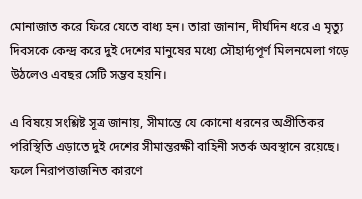মোনাজাত করে ফিরে যেতে বাধ্য হন। তারা জানান, দীর্ঘদিন ধরে এ মৃত্যু দিবসকে কেন্দ্র করে দুই দেশের মানুষের মধ্যে সৌহার্দ্যপূর্ণ মিলনমেলা গড়ে উঠলেও এবছর সেটি সম্ভব হয়নি।

এ বিষয়ে সংশ্লিষ্ট সূত্র জানায়, সীমান্তে যে কোনো ধরনের অপ্রীতিকর পরিস্থিতি এড়াতে দুই দেশের সীমান্তরক্ষী বাহিনী সতর্ক অবস্থানে রয়েছে। ফলে নিরাপত্তাজনিত কারণে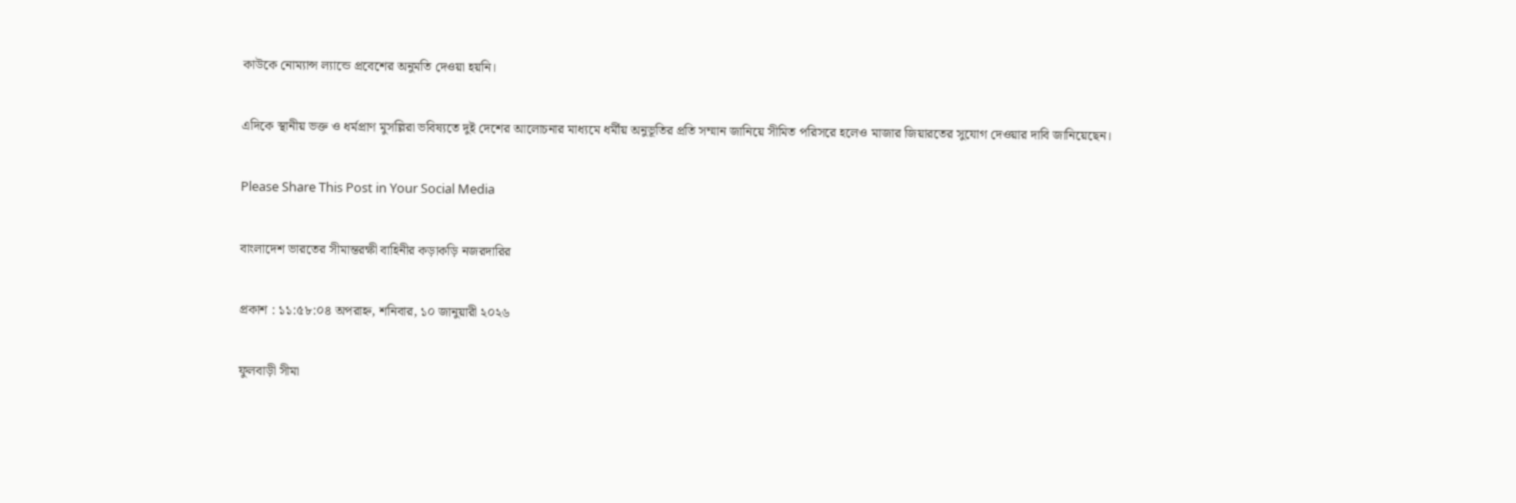কাউকে নোম্যান্স ল্যান্ডে প্রবেশের অনুমতি দেওয়া হয়নি।

এদিকে স্থানীয় ভক্ত ও ধর্মপ্রাণ মুসল্লিরা ভবিষ্যতে দুই দেশের আলোচনার মাধ্যমে ধর্মীয় অনুভূতির প্রতি সম্মান জানিয়ে সীমিত পরিসরে হলেও মাজার জিয়ারতের সুযোগ দেওয়ার দাবি জানিয়েছেন।

Please Share This Post in Your Social Media

বাংলাদেশ ভারতের সীমান্তরক্ষী বাহিনীর কড়াকড়ি নজরদারির

প্রকাশ : ১১:৫৮:০৪ অপরাহ্ন, শনিবার, ১০ জানুয়ারী ২০২৬

ফুলবাড়ী সীমা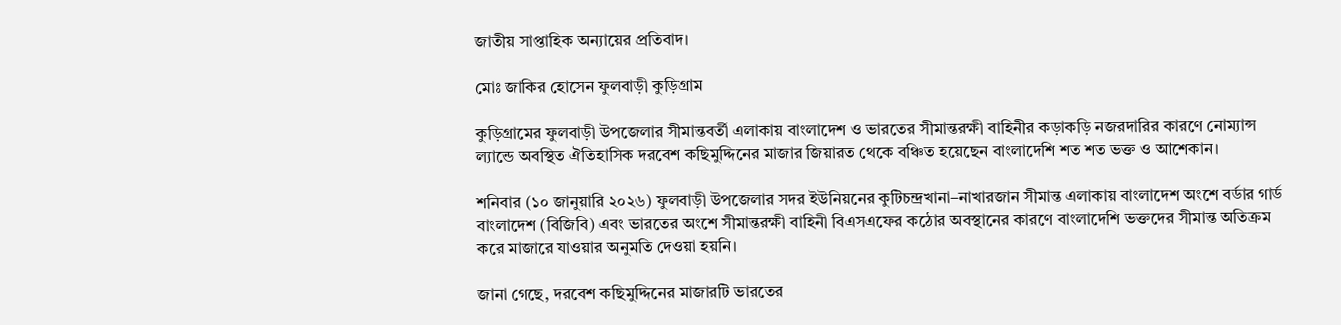জাতীয় সাপ্তাহিক অন্যায়ের প্রতিবাদ।

মোঃ জাকির হোসেন ফুলবাড়ী কুড়িগ্রাম

কুড়িগ্রামের ফুলবাড়ী উপজেলার সীমান্তবর্তী এলাকায় বাংলাদেশ ও ভারতের সীমান্তরক্ষী বাহিনীর কড়াকড়ি নজরদারির কারণে নোম্যান্স ল্যান্ডে অবস্থিত ঐতিহাসিক দরবেশ কছিমুদ্দিনের মাজার জিয়ারত থেকে বঞ্চিত হয়েছেন বাংলাদেশি শত শত ভক্ত ও আশেকান।

শনিবার (১০ জানুয়ারি ২০২৬) ফুলবাড়ী উপজেলার সদর ইউনিয়নের কুটিচন্দ্রখানা–নাখারজান সীমান্ত এলাকায় বাংলাদেশ অংশে বর্ডার গার্ড বাংলাদেশ (বিজিবি) এবং ভারতের অংশে সীমান্তরক্ষী বাহিনী বিএসএফের কঠোর অবস্থানের কারণে বাংলাদেশি ভক্তদের সীমান্ত অতিক্রম করে মাজারে যাওয়ার অনুমতি দেওয়া হয়নি।

জানা গেছে, দরবেশ কছিমুদ্দিনের মাজারটি ভারতের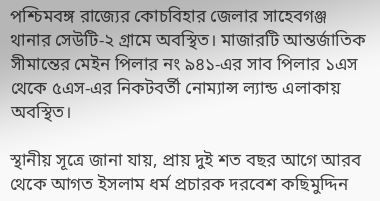পশ্চিমবঙ্গ রাজ্যের কোচবিহার জেলার সাহেবগঞ্জ থানার সেউটি-২ গ্রামে অবস্থিত। মাজারটি আন্তর্জাতিক সীমান্তের মেইন পিলার নং ৯৪১-এর সাব পিলার ১এস থেকে ৫এস-এর নিকটবর্তী নোম্যান্স ল্যান্ড এলাকায় অবস্থিত।

স্থানীয় সূত্রে জানা যায়, প্রায় দুই শত বছর আগে আরব থেকে আগত ইসলাম ধর্ম প্রচারক দরবেশ কছিমুদ্দিন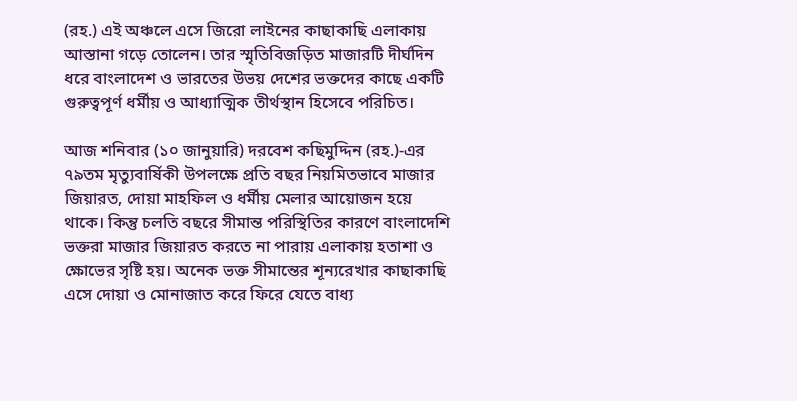(রহ.) এই অঞ্চলে এসে জিরো লাইনের কাছাকাছি এলাকায় আস্তানা গড়ে তোলেন। তার স্মৃতিবিজড়িত মাজারটি দীর্ঘদিন ধরে বাংলাদেশ ও ভারতের উভয় দেশের ভক্তদের কাছে একটি গুরুত্বপূর্ণ ধর্মীয় ও আধ্যাত্মিক তীর্থস্থান হিসেবে পরিচিত।

আজ শনিবার (১০ জানুয়ারি) দরবেশ কছিমুদ্দিন (রহ.)-এর ৭৯তম মৃত্যুবার্ষিকী উপলক্ষে প্রতি বছর নিয়মিতভাবে মাজার জিয়ারত, দোয়া মাহফিল ও ধর্মীয় মেলার আয়োজন হয়ে থাকে। কিন্তু চলতি বছরে সীমান্ত পরিস্থিতির কারণে বাংলাদেশি ভক্তরা মাজার জিয়ারত করতে না পারায় এলাকায় হতাশা ও ক্ষোভের সৃষ্টি হয়। অনেক ভক্ত সীমান্তের শূন্যরেখার কাছাকাছি এসে দোয়া ও মোনাজাত করে ফিরে যেতে বাধ্য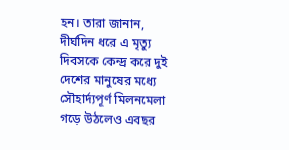হন। তারা জানান, দীর্ঘদিন ধরে এ মৃত্যু দিবসকে কেন্দ্র করে দুই দেশের মানুষের মধ্যে সৌহার্দ্যপূর্ণ মিলনমেলা গড়ে উঠলেও এবছর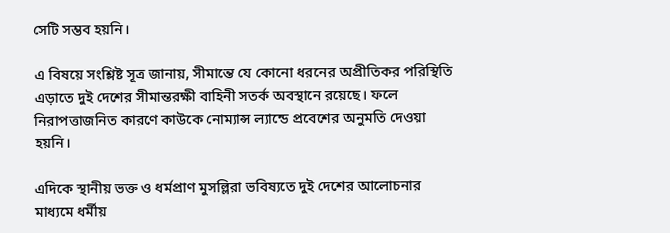সেটি সম্ভব হয়নি।

এ বিষয়ে সংশ্লিষ্ট সূত্র জানায়, সীমান্তে যে কোনো ধরনের অপ্রীতিকর পরিস্থিতি এড়াতে দুই দেশের সীমান্তরক্ষী বাহিনী সতর্ক অবস্থানে রয়েছে। ফলে নিরাপত্তাজনিত কারণে কাউকে নোম্যান্স ল্যান্ডে প্রবেশের অনুমতি দেওয়া হয়নি।

এদিকে স্থানীয় ভক্ত ও ধর্মপ্রাণ মুসল্লিরা ভবিষ্যতে দুই দেশের আলোচনার মাধ্যমে ধর্মীয়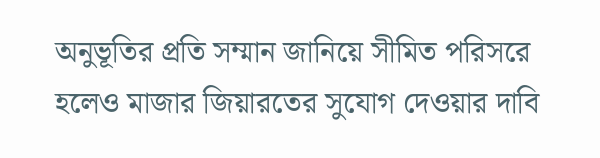অনুভূতির প্রতি সম্মান জানিয়ে সীমিত পরিসরে হলেও মাজার জিয়ারতের সুযোগ দেওয়ার দাবি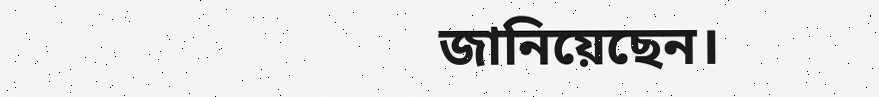জানিয়েছেন।